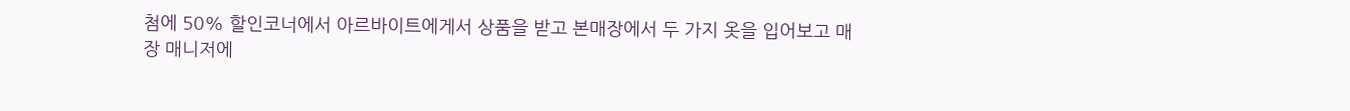첨에 50% 할인코너에서 아르바이트에게서 상품을 받고 본매장에서 두 가지 옷을 입어보고 매장 매니저에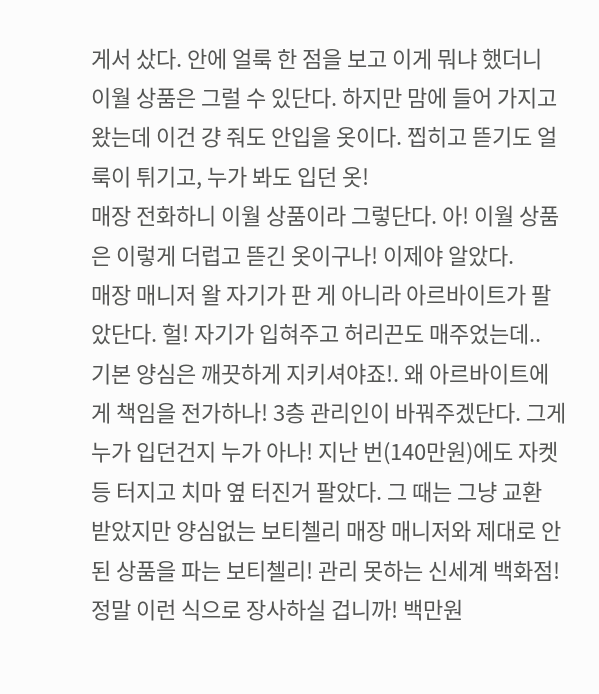게서 샀다. 안에 얼룩 한 점을 보고 이게 뭐냐 했더니 이월 상품은 그럴 수 있단다. 하지만 맘에 들어 가지고 왔는데 이건 걍 줘도 안입을 옷이다. 찝히고 뜯기도 얼룩이 튀기고, 누가 봐도 입던 옷!
매장 전화하니 이월 상품이라 그렇단다. 아! 이월 상품은 이렇게 더럽고 뜯긴 옷이구나! 이제야 알았다.
매장 매니저 왈 자기가 판 게 아니라 아르바이트가 팔았단다. 헐! 자기가 입혀주고 허리끈도 매주었는데..
기본 양심은 깨끗하게 지키셔야죠!. 왜 아르바이트에게 책임을 전가하나! 3층 관리인이 바꿔주겠단다. 그게 누가 입던건지 누가 아나! 지난 번(140만원)에도 자켓 등 터지고 치마 옆 터진거 팔았다. 그 때는 그냥 교환 받았지만 양심없는 보티첼리 매장 매니저와 제대로 안 된 상품을 파는 보티첼리! 관리 못하는 신세계 백화점! 정말 이런 식으로 장사하실 겁니까! 백만원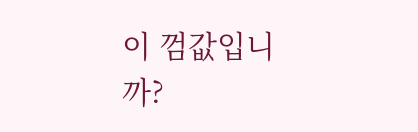이 껌값입니까?